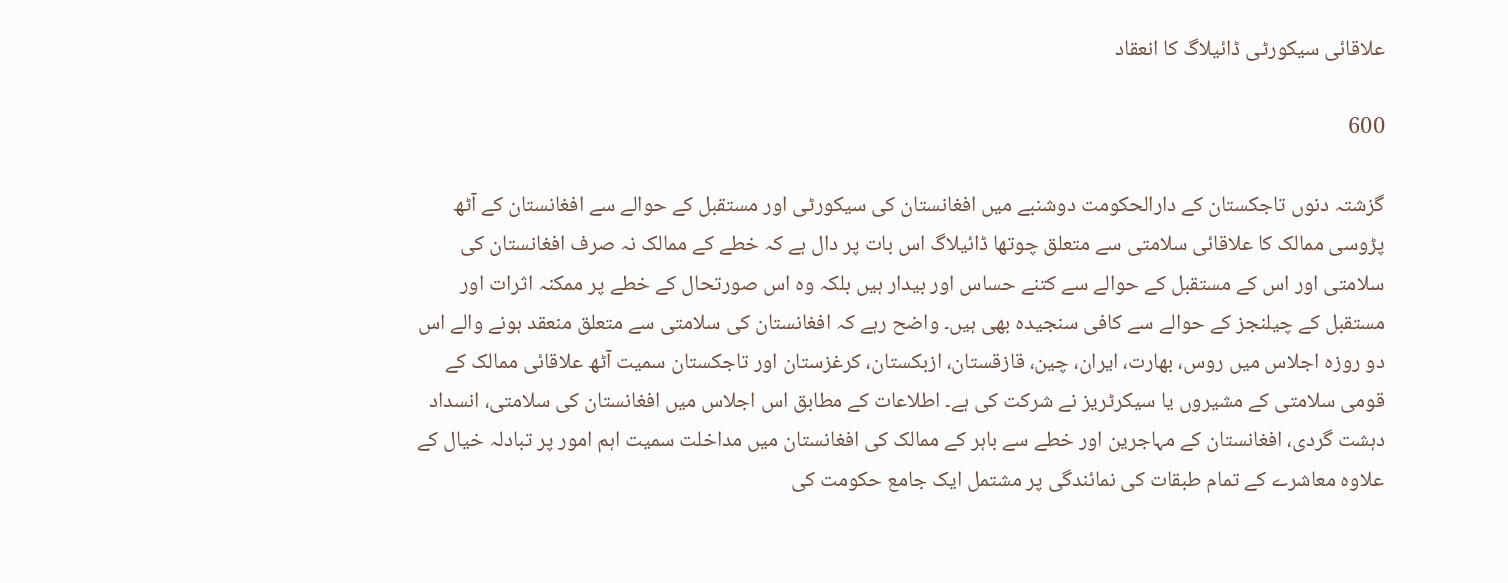علاقائی سیکورٹی ڈائیلاگ کا انعقاد

600

گزشتہ دنوں تاجکستان کے دارالحکومت دوشنبے میں افغانستان کی سیکورٹی اور مستقبل کے حوالے سے افغانستان کے آٹھ پڑوسی ممالک کا علاقائی سلامتی سے متعلق چوتھا ڈائیلاگ اس بات پر دال ہے کہ خطے کے ممالک نہ صرف افغانستان کی سلامتی اور اس کے مستقبل کے حوالے سے کتنے حساس اور بیدار ہیں بلکہ وہ اس صورتحال کے خطے پر ممکنہ اثرات اور مستقبل کے چیلنجز کے حوالے سے کافی سنجیدہ بھی ہیں۔ واضح رہے کہ افغانستان کی سلامتی سے متعلق منعقد ہونے والے اس دو روزہ اجلاس میں روس، بھارت، ایران، چین، قازقستان، ازبکستان، کرغزستان اور تاجکستان سمیت آٹھ علاقائی ممالک کے قومی سلامتی کے مشیروں یا سیکرٹریز نے شرکت کی ہے۔ اطلاعات کے مطابق اس اجلاس میں افغانستان کی سلامتی، انسداد دہشت گردی، افغانستان کے مہاجرین اور خطے سے باہر کے ممالک کی افغانستان میں مداخلت سمیت اہم امور پر تبادلہ خیال کے علاوہ معاشرے کے تمام طبقات کی نمائندگی پر مشتمل ایک جامع حکومت کی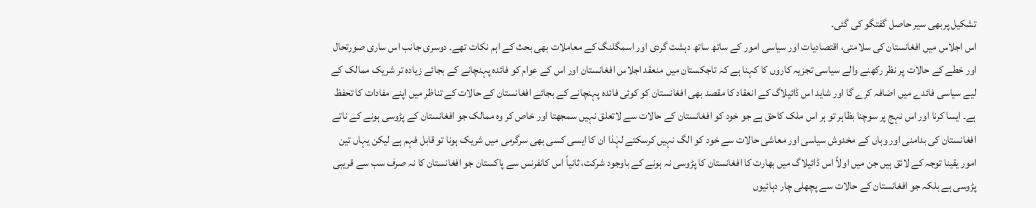تشکیل پربھی سیر حاصل گفتگو کی گئی۔
اس اجلاس میں افغانستان کی سلامتی، اقتصادیات اور سیاسی امور کے ساتھ ساتھ دہشت گردی اور اسمگلنگ کے معاملات بھی بحث کے اہم نکات تھے۔ دوسری جانب اس ساری صورتحال اور خطے کے حالات پر نظر رکھنے والے سیاسی تجزیہ کاروں کا کہنا ہے کہ تاجکستان میں منعقد اجلاس افغانستان اور اس کے عوام کو فائدہ پہنچانے کے بجائے زیادہ تر شریک ممالک کے لیے سیاسی فائدے میں اضافہ کرے گا اور شاید اس ڈائیلاگ کے انعقاد کا مقصد بھی افغانستان کو کوئی فائدہ پہنچانے کے بجائے افغانستان کے حالات کے تناظر میں اپنے مفادات کا تحفظ ہے۔ ایسا کرنا اور اس نہج پر سوچنا بظاہر تو ہر اس ملک کاحق ہے جو خود کو افغانستان کے حالات سے لاتعلق نہیں سمجھتا اور خاص کر وہ ممالک جو افغانستان کے پڑوسی ہونے کے ناتے افغانستان کی بدامنی اور وہاں کے مخدوش سیاسی اور معاشی حالات سے خود کو الگ نہیں کرسکتے لہٰذا ان کا ایسی کسی بھی سرگرمی میں شریک ہونا تو قابل فہم ہے لیکن یہاں تین امور یقینا توجہ کے لائق ہیں جن میں اولاً اس ڈائیلاگ میں بھارت کا افغانستان کا پڑوسی نہ ہونے کے باوجود شرکت، ثانیاً اس کانفرنس سے پاکستان جو افغانستان کا نہ صرف سب سے قریبی پڑوسی ہے بلکہ جو افغانستان کے حالات سے پچھلی چار دہائیوں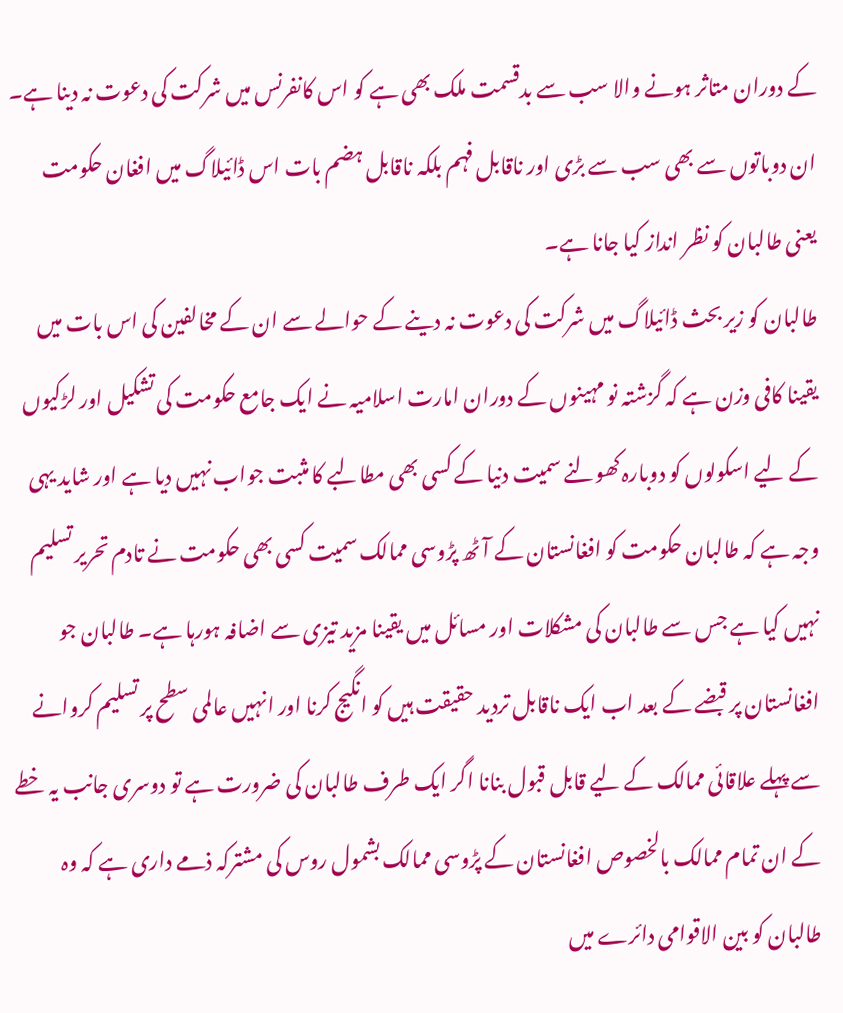کے دوران متاثر ہونے والا سب سے بدقسمت ملک بھی ہے کو اس کانفرنس میں شرکت کی دعوت نہ دینا ہے۔ ان دوباتوں سے بھی سب سے بڑی اور ناقابل فہم بلکہ ناقابل ہضم بات اس ڈائیلاگ میں افغان حکومت یعنی طالبان کو نظر انداز کیا جانا ہے۔
طالبان کو زیر بحث ڈائیلاگ میں شرکت کی دعوت نہ دینے کے حوالے سے ان کے مخالفین کی اس بات میں یقینا کافی وزن ہے کہ گزشتہ نو مہینوں کے دوران امارت اسلامیہ نے ایک جامع حکومت کی تشکیل اور لڑکیوں کے لیے اسکولوں کو دوبارہ کھولنے سمیت دنیا کے کسی بھی مطالبے کا مثبت جواب نہیں دیا ہے اور شاید یہی وجہ ہے کہ طالبان حکومت کو افغانستان کے آٹھ پڑوسی ممالک سمیت کسی بھی حکومت نے تادم تحریر تسلیم نہیں کیا ہے جس سے طالبان کی مشکلات اور مسائل میں یقینا مزید تیزی سے اضافہ ہورہا ہے۔ طالبان جو افغانستان پر قبضے کے بعد اب ایک ناقابل تردید حقیقت ہیں کو انگیج کرنا اور انہیں عالمی سطح پر تسلیم کروانے سے پہلے علاقائی ممالک کے لیے قابل قبول بنانا اگر ایک طرف طالبان کی ضرورت ہے تو دوسری جانب یہ خطے کے ان تمام ممالک بالخصوص افغانستان کے پڑوسی ممالک بشمول روس کی مشترکہ ذمے داری ہے کہ وہ طالبان کو بین الاقوامی دائرے میں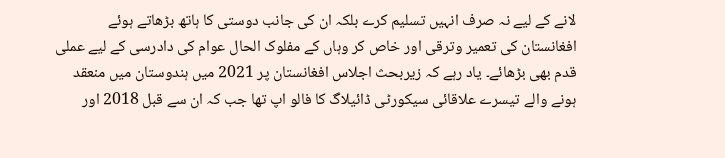لانے کے لیے نہ صرف انہیں تسلیم کرے بلکہ ان کی جانب دوستی کا ہاتھ بڑھاتے ہوئے افغانستان کی تعمیر وترقی اور خاص کر وہاں کے مفلوک الحال عوام کی دادرسی کے لیے عملی قدم بھی بڑھائے۔ یاد رہے کہ زیربحث اجلاس افغانستان پر 2021 میں ہندوستان میں منعقد ہونے والے تیسرے علاقائی سیکورٹی ڈائیلاگ کا فالو اپ تھا جب کہ ان سے قبل 2018 اور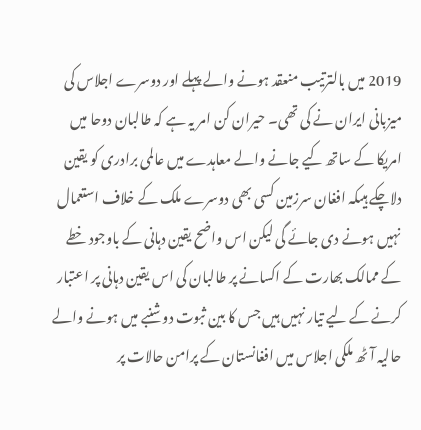2019 میں بالترتیب منعقد ہونے والے پہلے اور دوسرے اجلاس کی میزبانی ایران نے کی تھی۔ حیران کن امر یہ ہے کہ طالبان دوحا میں امریکا کے ساتھ کیے جانے والے معاہدے میں عالمی برادری کو یقین دلاچکے ہیںکہ افغان سرزمین کسی بھی دوسرے ملک کے خلاف استعمال نہیں ہونے دی جائے گی لیکن اس واضح یقین دہانی کے باوجود خطے کے ممالک بھارت کے اکسانے پر طالبان کی اس یقین دہانی پر اعتبار کرنے کے لیے تیار نہیں ہیں جس کا بین ثبوت دوشنبے میں ہونے والے حالیہ آٹھ ملکی اجلاس میں افغانستان کے پرامن حالات پر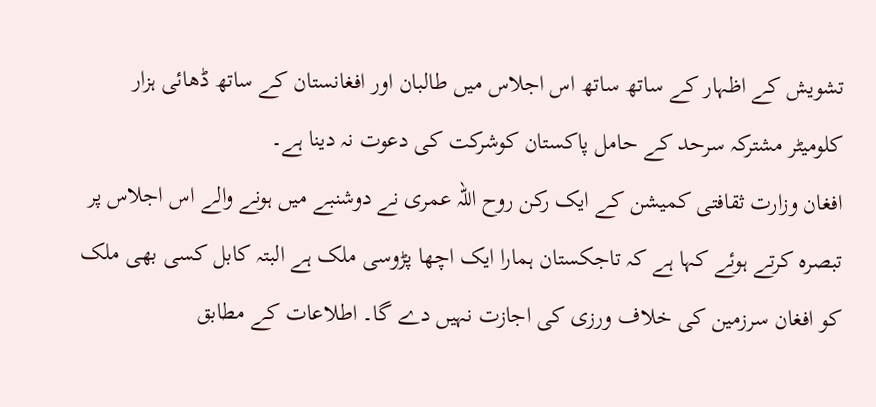تشویش کے اظہار کے ساتھ ساتھ اس اجلاس میں طالبان اور افغانستان کے ساتھ ڈھائی ہزار کلومیٹر مشترکہ سرحد کے حامل پاکستان کوشرکت کی دعوت نہ دینا ہے۔
افغان وزارت ثقافتی کمیشن کے ایک رکن روح اللہ عمری نے دوشنبے میں ہونے والے اس اجلاس پر تبصرہ کرتے ہوئے کہا ہے کہ تاجکستان ہمارا ایک اچھا پڑوسی ملک ہے البتہ کابل کسی بھی ملک کو افغان سرزمین کی خلاف ورزی کی اجازت نہیں دے گا۔ اطلاعات کے مطابق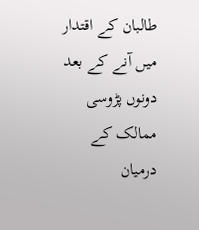طالبان کے اقتدار میں آنے کے بعد دونوں پڑوسی ممالک کے درمیان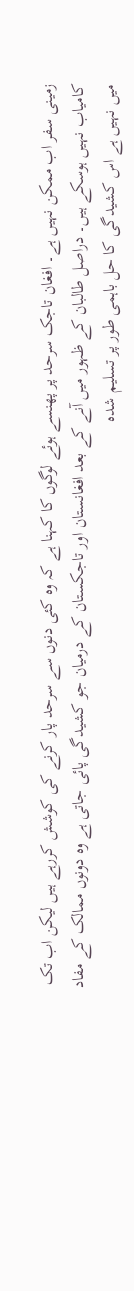زمینی سفر اب ممکن نہیں ہے۔ افغان تاجک سرحد پر پھنسے ہوئے لوگوں کا کہنا ہے کہ وہ کئی دنوں سے سرحد پار کرنے کی کوشش کررہے ہیں لیکن اب تک کامیاب نہیں ہوسکے ہیں۔ دراصل طالبان کے ظہور میں آنے کے بعد افغانستان اور تاجکستان کے درمیان جو کشیدگی پائی جاتی ہے وہ دونوں ممالک کے مفاد میں نہیں ہے اس کشیدگی کا حل باہمی طور پر تسلیم شدہ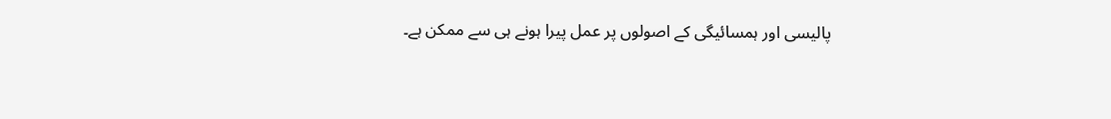پالیسی اور ہمسائیگی کے اصولوں پر عمل پیرا ہونے ہی سے ممکن ہے۔